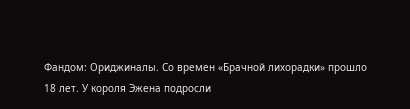Фандом: Ориджиналы. Со времен «Брачной лихорадки» прошло 18 лет. У короля Эжена подросли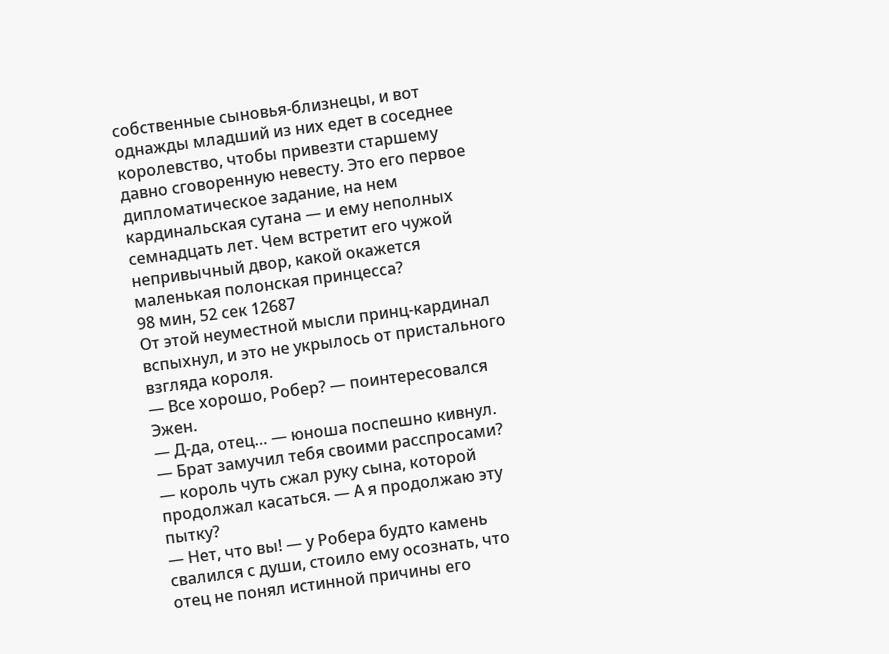собственные сыновья-близнецы, и вот однажды младший из них едет в соседнее королевство, чтобы привезти старшему давно сговоренную невесту. Это его первое дипломатическое задание, на нем кардинальская сутана — и ему неполных семнадцать лет. Чем встретит его чужой непривычный двор, какой окажется маленькая полонская принцесса?
98 мин, 52 сек 12687
От этой неуместной мысли принц-кардинал вспыхнул, и это не укрылось от пристального взгляда короля.
— Все хорошо, Робер? — поинтересовался Эжен.
— Д-да, отец… — юноша поспешно кивнул.
— Брат замучил тебя своими расспросами? — король чуть сжал руку сына, которой продолжал касаться. — А я продолжаю эту пытку?
— Нет, что вы! — у Робера будто камень свалился с души, стоило ему осознать, что отец не понял истинной причины его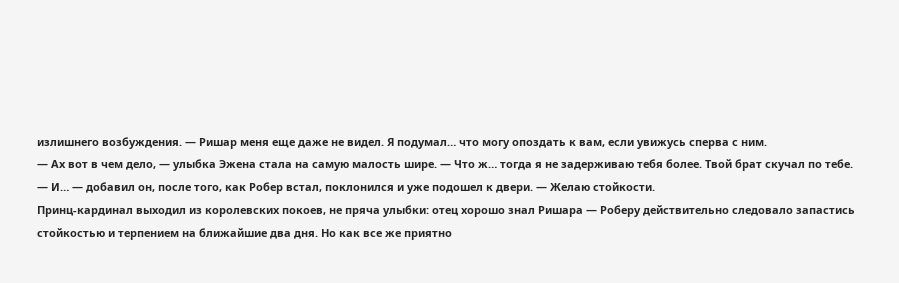излишнего возбуждения. — Ришар меня еще даже не видел. Я подумал… что могу опоздать к вам, если увижусь сперва с ним.
— Ах вот в чем дело, — улыбка Эжена стала на самую малость шире. — Что ж… тогда я не задерживаю тебя более. Твой брат скучал по тебе.
— И… — добавил он, после того, как Робер встал, поклонился и уже подошел к двери. — Желаю стойкости.
Принц-кардинал выходил из королевских покоев, не пряча улыбки: отец хорошо знал Ришара — Роберу действительно следовало запастись стойкостью и терпением на ближайшие два дня. Но как все же приятно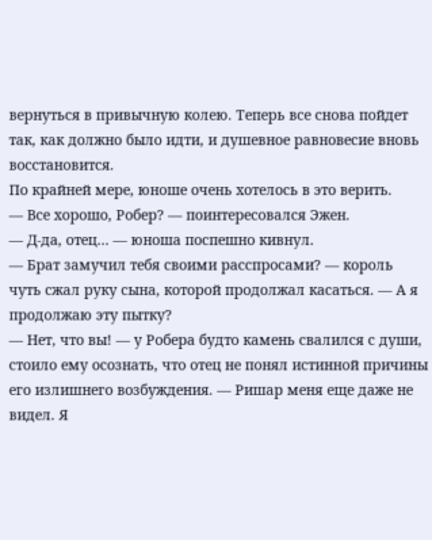вернуться в привычную колею. Теперь все снова пойдет так, как должно было идти, и душевное равновесие вновь восстановится.
По крайней мере, юноше очень хотелось в это верить.
— Все хорошо, Робер? — поинтересовался Эжен.
— Д-да, отец… — юноша поспешно кивнул.
— Брат замучил тебя своими расспросами? — король чуть сжал руку сына, которой продолжал касаться. — А я продолжаю эту пытку?
— Нет, что вы! — у Робера будто камень свалился с души, стоило ему осознать, что отец не понял истинной причины его излишнего возбуждения. — Ришар меня еще даже не видел. Я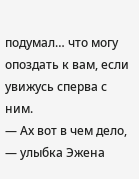подумал… что могу опоздать к вам, если увижусь сперва с ним.
— Ах вот в чем дело, — улыбка Эжена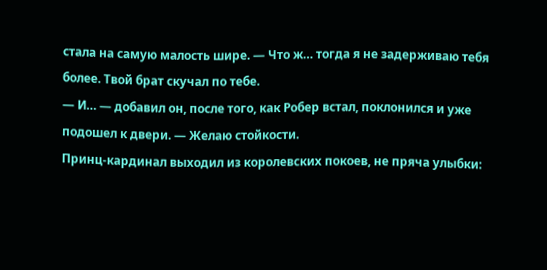стала на самую малость шире. — Что ж… тогда я не задерживаю тебя более. Твой брат скучал по тебе.
— И… — добавил он, после того, как Робер встал, поклонился и уже подошел к двери. — Желаю стойкости.
Принц-кардинал выходил из королевских покоев, не пряча улыбки: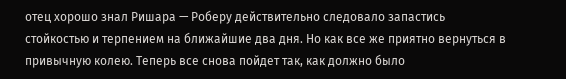отец хорошо знал Ришара — Роберу действительно следовало запастись стойкостью и терпением на ближайшие два дня. Но как все же приятно вернуться в привычную колею. Теперь все снова пойдет так, как должно было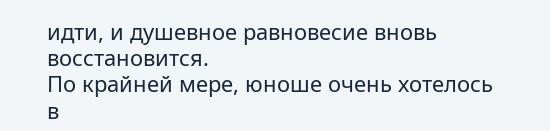идти, и душевное равновесие вновь восстановится.
По крайней мере, юноше очень хотелось в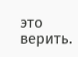это верить.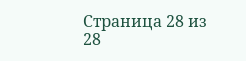Страница 28 из 28